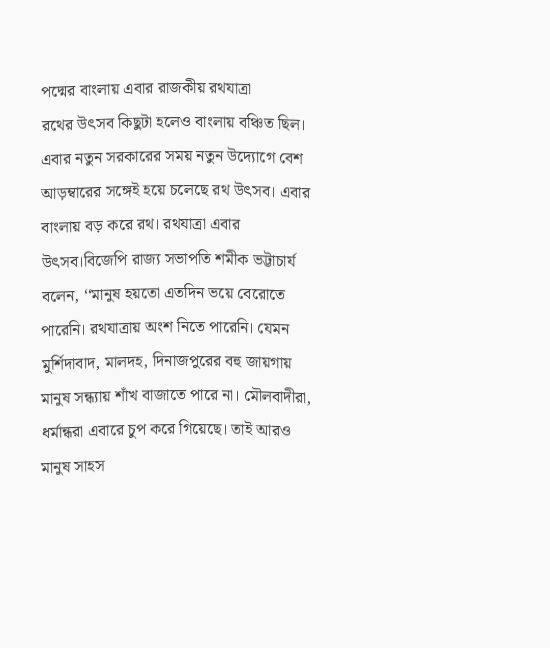পদ্মের বাংলায় এবার রাজকীয় রথযাত্রা
রথের উৎসব কিছুটা হলেও বাংলায় বঞ্চিত ছিল। এবার নতুন সরকারের সময় নতুন উদ্যোগে বেশ আড়ম্বারের সঙ্গেই হয়ে চলেছে রথ উৎসব। এবার বাংলায় বড় করে রথ। রথযাত্রা এবার উৎসব।বিজেপি রাজ্য সভাপতি শমীক ভট্টাচার্য বলেন, ‘‘মানুষ হয়তো এতদিন ভয়ে বেরোতে পারেনি। রথযাত্রায় অংশ নিতে পারেনি। যেমন মুর্শিদাবাদ, মালদহ, দিনাজপুরের বহু জায়গায় মানুষ সন্ধ্যায় শাঁখ বাজাতে পারে না। মৌলবাদীরা, ধর্মান্ধরা এবারে চুপ করে গিয়েছে। তাই আরও মানুষ সাহস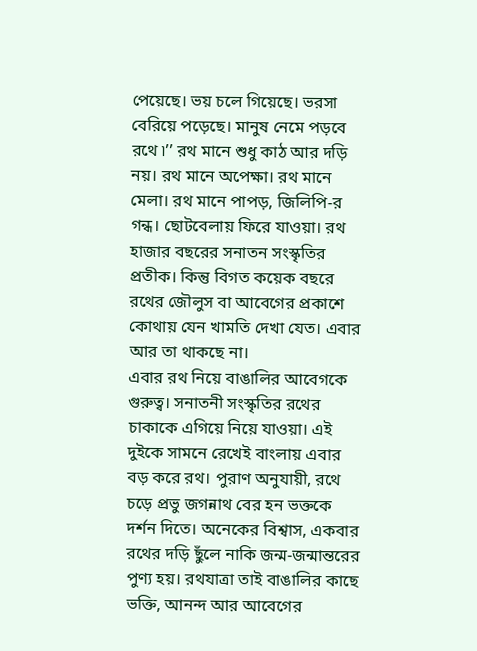পেয়েছে। ভয় চলে গিয়েছে। ভরসা বেরিয়ে পড়েছে। মানুষ নেমে পড়বে রথে ৷’’ রথ মানে শুধু কাঠ আর দড়ি নয়। রথ মানে অপেক্ষা। রথ মানে মেলা। রথ মানে পাপড়, জিলিপি-র গন্ধ। ছোটবেলায় ফিরে যাওয়া। রথ হাজার বছরের সনাতন সংস্কৃতির প্রতীক। কিন্তু বিগত কয়েক বছরে রথের জৌলুস বা আবেগের প্রকাশে কোথায় যেন খামতি দেখা যেত। এবার আর তা থাকছে না।
এবার রথ নিয়ে বাঙালির আবেগকে গুরুত্ব। সনাতনী সংস্কৃতির রথের চাকাকে এগিয়ে নিয়ে যাওয়া। এই দুইকে সামনে রেখেই বাংলায় এবার বড় করে রথ। পুরাণ অনুযায়ী, রথে চড়ে প্রভু জগন্নাথ বের হন ভক্তকে দর্শন দিতে। অনেকের বিশ্বাস, একবার রথের দড়ি ছুঁলে নাকি জন্ম-জন্মান্তরের পুণ্য হয়। রথযাত্রা তাই বাঙালির কাছে ভক্তি, আনন্দ আর আবেগের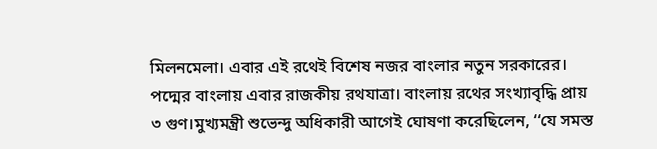মিলনমেলা। এবার এই রথেই বিশেষ নজর বাংলার নতুন সরকারের। পদ্মের বাংলায় এবার রাজকীয় রথযাত্রা। বাংলায় রথের সংখ্যাবৃদ্ধি প্রায় ৩ গুণ।মুখ্যমন্ত্রী শুভেন্দু অধিকারী আগেই ঘোষণা করেছিলেন, ‘‘যে সমস্ত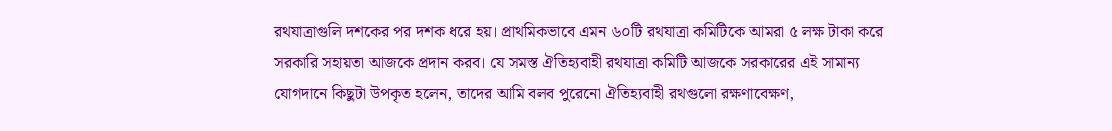রথযাত্রাগুলি দশকের পর দশক ধরে হয়। প্রাথমিকভাবে এমন ৬০টি রথযাত্রা কমিটিকে আমরা ৫ লক্ষ টাকা করে সরকারি সহায়তা আজকে প্রদান করব। যে সমস্ত ঐতিহ্যবাহী রথযাত্রা কমিটি আজকে সরকারের এই সামান্য যোগদানে কিছুটা উপকৃত হলেন, তাদের আমি বলব পুরেনো ঐতিহ্যবাহী রথগুলো রক্ষণাবেক্ষণ,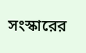সংস্কারের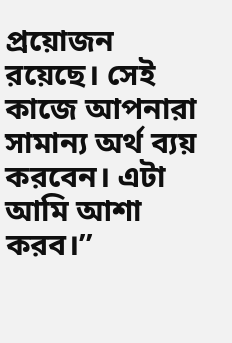প্রয়োজন রয়েছে। সেই কাজে আপনারা সামান্য অর্থ ব্যয় করবেন। এটা আমি আশা করব।’’